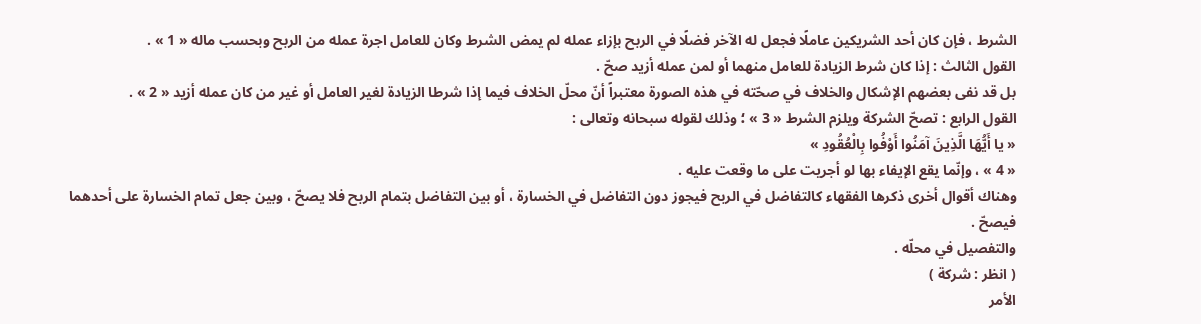الشرط ، فإن كان أحد الشريكين عاملًا فجعل له الآخر فضلًا في الربح بإزاء عمله لم يمض الشرط وكان للعامل اجرة عمله من الربح وبحسب ماله « 1 » .
القول الثالث : إذا كان شرط الزيادة للعامل منهما أو لمن عمله أزيد صحّ .
بل قد نفى بعضهم الإشكال والخلاف في صحّته في هذه الصورة معتبراً أنّ محلّ الخلاف فيما إذا شرطا الزيادة لغير العامل أو غير من كان عمله أزيد « 2 » .
القول الرابع : تصحّ الشركة ويلزم الشرط « 3 » ؛ وذلك لقوله سبحانه وتعالى :
« يا أَيُّهَا الَّذِينَ آمَنُوا أَوْفُوا بِالْعُقُودِ »
« 4 » ، وإنّما يقع الإيفاء بها لو أجريت على ما وقعت عليه .
وهناك أقوال أخرى ذكرها الفقهاء كالتفاضل في الربح فيجوز دون التفاضل في الخسارة ، أو بين التفاضل بتمام الربح فلا يصحّ ، وبين جعل تمام الخسارة على أحدهما فيصحّ .
والتفصيل في محلّه .
( انظر : شركة )
الأمر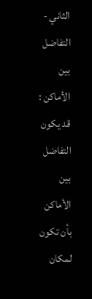الثاني - التفاضل بين الأماكن :
قد يكون التفاضل بين الأماكن بأن تكون لمكان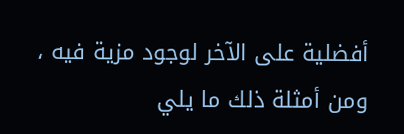أفضلية على الآخر لوجود مزية فيه ، ومن أمثلة ذلك ما يلي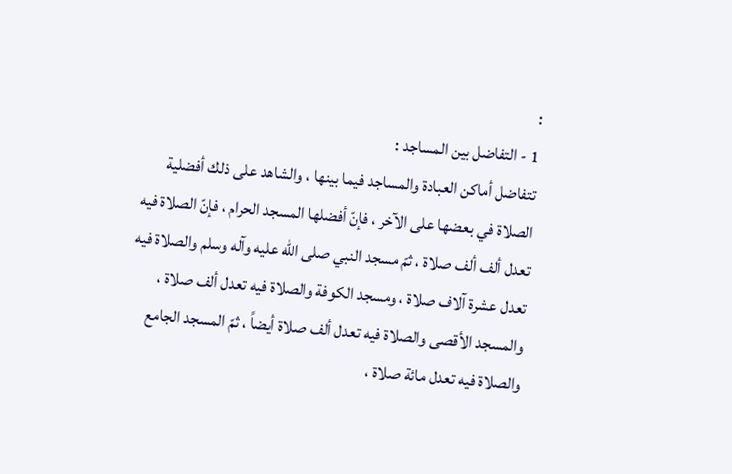:
1 - التفاضل بين المساجد :
تتفاضل أماكن العبادة والمساجد فيما بينها ، والشاهد على ذلك أفضلية الصلاة في بعضها على الآخر ، فإنّ أفضلها المسجد الحرام ، فإنّ الصلاة فيه تعدل ألف ألف صلاة ، ثمّ مسجد النبي صلى الله عليه وآله وسلم والصلاة فيه تعدل عشرة آلاف صلاة ، ومسجد الكوفة والصلاة فيه تعدل ألف صلاة ، والمسجد الأقصى والصلاة فيه تعدل ألف صلاة أيضاً ، ثمّ المسجد الجامع والصلاة فيه تعدل مائة صلاة ،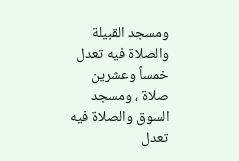ومسجد القبيلة والصلاة فيه تعدل خمساً وعشرين صلاة ، ومسجد السوق والصلاة فيه تعدل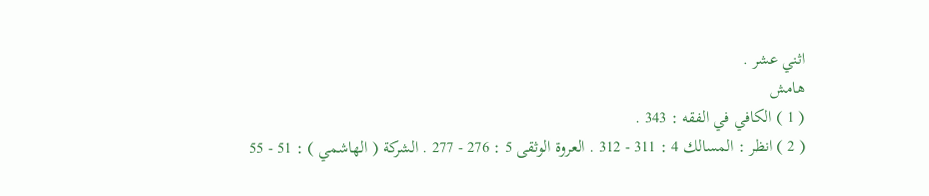اثني عشر .
هامش
( 1 ) الكافي في الفقه : 343 .
( 2 ) انظر : المسالك 4 : 311 - 312 . العروة الوثقى 5 : 276 - 277 . الشركة ( الهاشمي ) : 51 - 55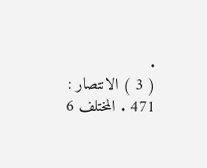.
( 3 ) الانتصار : 471 . المختلف 6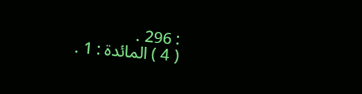: 296 .
( 4 ) المائدة : 1 .